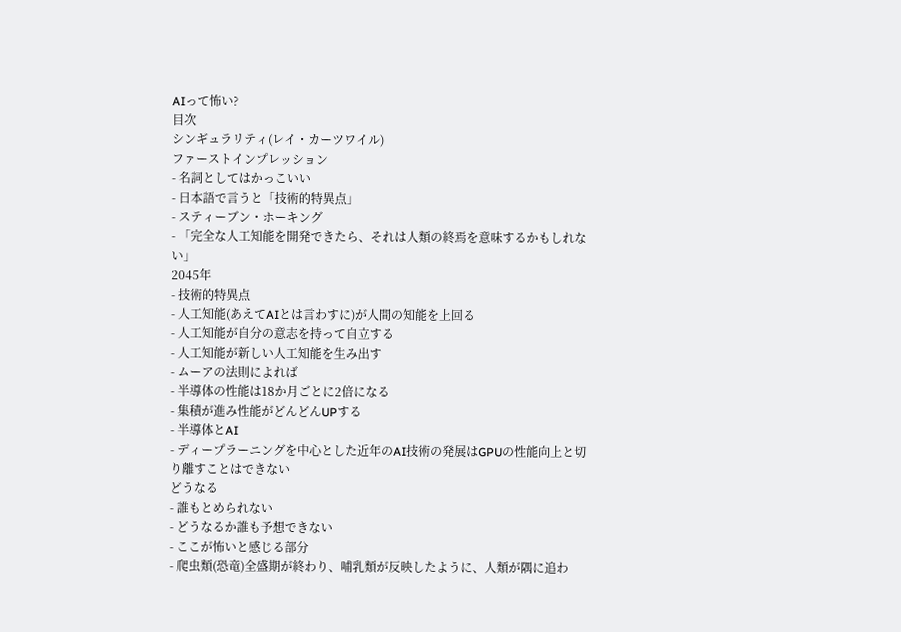AIって怖い?
目次
シンギュラリティ(レイ・カーツワイル)
ファーストインプレッション
- 名詞としてはかっこいい
- 日本語で言うと「技術的特異点」
- スティーブン・ホーキング
- 「完全な人工知能を開発できたら、それは人類の終焉を意味するかもしれない」
2045年
- 技術的特異点
- 人工知能(あえてAIとは言わすに)が人間の知能を上回る
- 人工知能が自分の意志を持って自立する
- 人工知能が新しい人工知能を生み出す
- ムーアの法則によれば
- 半導体の性能は18か月ごとに2倍になる
- 集積が進み性能がどんどんUPする
- 半導体とAI
- ディープラーニングを中心とした近年のAI技術の発展はGPUの性能向上と切り離すことはできない
どうなる
- 誰もとめられない
- どうなるか誰も予想できない
- ここが怖いと感じる部分
- 爬虫類(恐竜)全盛期が終わり、哺乳類が反映したように、人類が隅に追わ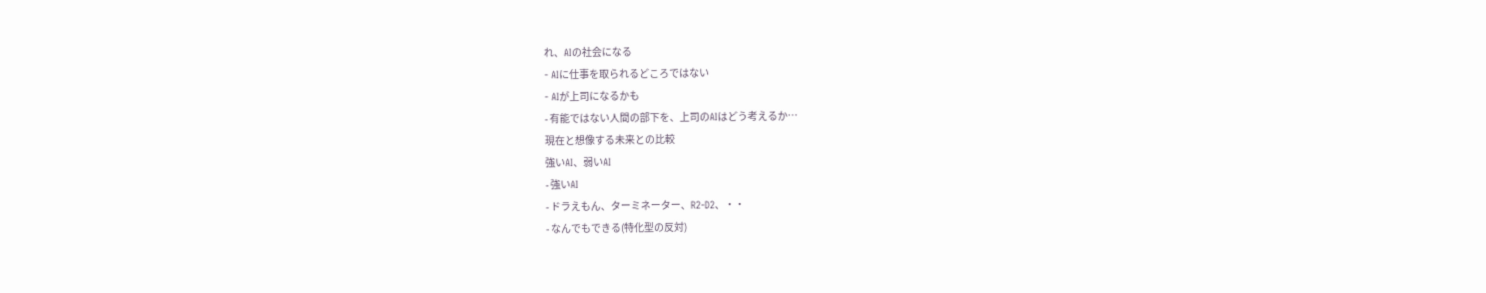れ、AIの社会になる
- AIに仕事を取られるどころではない
- AIが上司になるかも
- 有能ではない人間の部下を、上司のAIはどう考えるか…
現在と想像する未来との比較
強いAI、弱いAI
- 強いAI
- ドラえもん、ターミネーター、R2-D2、・・
- なんでもできる(特化型の反対)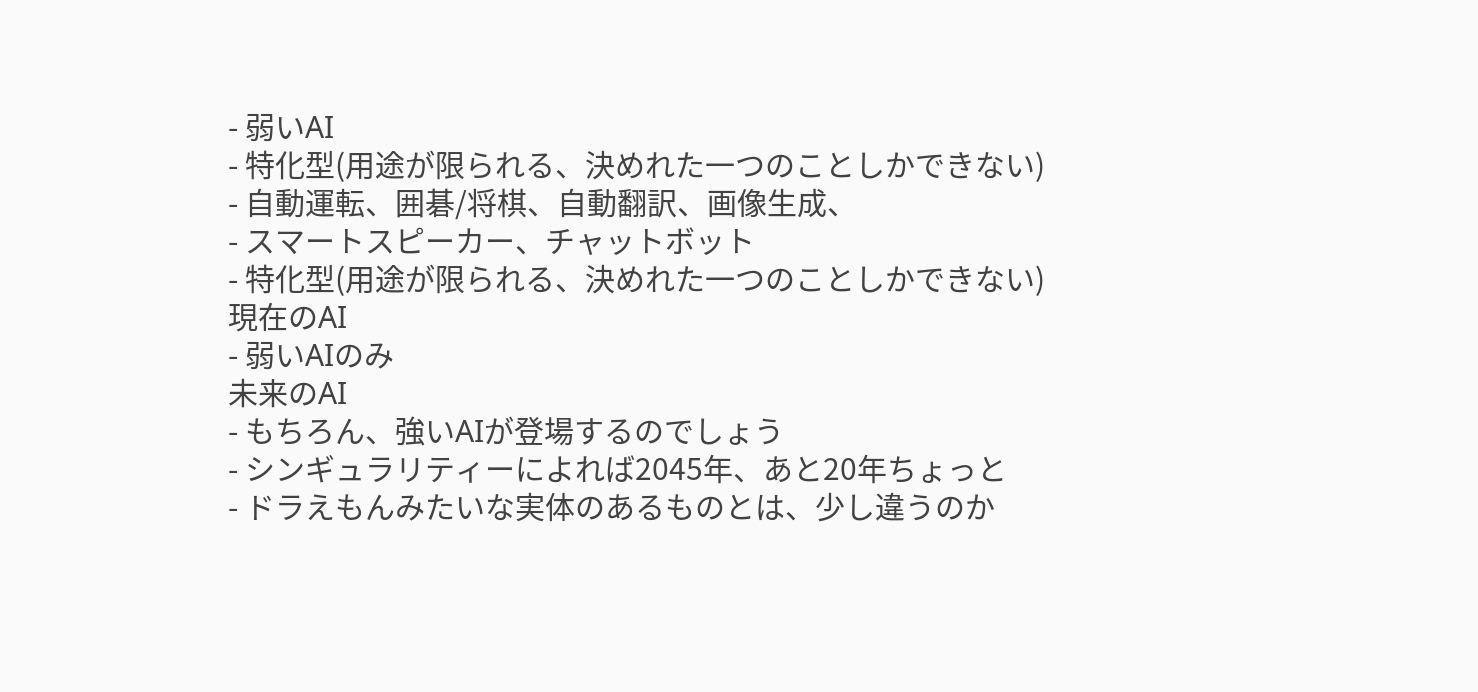- 弱いAI
- 特化型(用途が限られる、決めれた一つのことしかできない)
- 自動運転、囲碁/将棋、自動翻訳、画像生成、
- スマートスピーカー、チャットボット
- 特化型(用途が限られる、決めれた一つのことしかできない)
現在のAI
- 弱いAIのみ
未来のAI
- もちろん、強いAIが登場するのでしょう
- シンギュラリティーによれば2045年、あと20年ちょっと
- ドラえもんみたいな実体のあるものとは、少し違うのか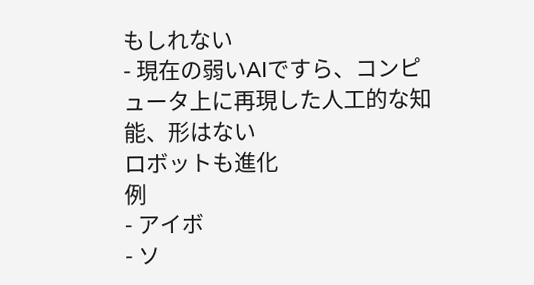もしれない
- 現在の弱いAIですら、コンピュータ上に再現した人工的な知能、形はない
ロボットも進化
例
- アイボ
- ソ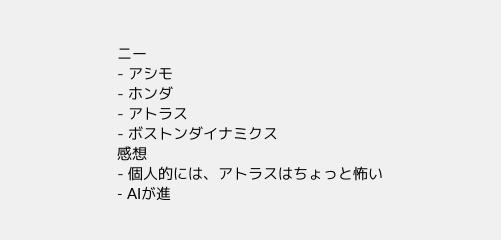ニー
- アシモ
- ホンダ
- アトラス
- ボストンダイナミクス
感想
- 個人的には、アトラスはちょっと怖い
- AIが進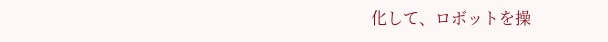化して、ロボットを操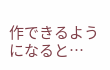作できるようになると…